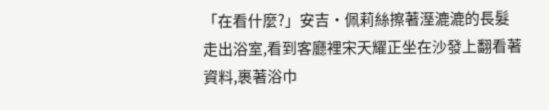「在看什麼?」安吉·佩莉絲擦著溼漉漉的長髮走出浴室,看到客廳裡宋天耀正坐在沙發上翻看著資料,裹著浴巾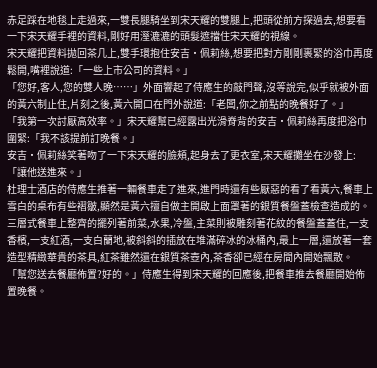赤足踩在地毯上走過來,一雙長腿騎坐到宋天耀的雙腿上,把頭從前方探過去,想要看一下宋天耀手裡的資料,剛好用溼漉漉的頭髮遮擋住宋天耀的視線。
宋天耀把資料拋回茶几上,雙手環抱住安吉·佩莉絲,想要把對方剛剛裹緊的浴巾再度鬆開,嘴裡說道:「一些上市公司的資料。」
「您好,客人,您的雙人晚……」外面響起了侍應生的敲門聲,沒等說完,似乎就被外面的黃六制止住,片刻之後,黃六開口在門外說道:「老闆,你之前點的晚餐好了。」
「我第一次討厭高效率。」宋天耀幫已經露出光滑脊背的安吉·佩莉絲再度把浴巾圍緊:「我不該提前訂晚餐。」
安吉·佩莉絲笑著吻了一下宋天耀的臉頰,起身去了更衣室,宋天耀攤坐在沙發上:「讓他送進來。」
杜理士酒店的侍應生推著一輛餐車走了進來,進門時還有些厭惡的看了看黃六,餐車上雪白的桌布有些褶皺,顯然是黃六擅自做主開啟上面罩著的銀質餐盤蓋檢查造成的。
三層式餐車上整齊的擺列著前菜,水果,冷盤,主菜則被雕刻著花紋的餐盤蓋蓋住,一支香檳,一支紅酒,一支白蘭地,被斜斜的插放在堆滿碎冰的冰桶內,最上一層,還放著一套造型精緻華貴的茶具,紅茶雖然還在銀質茶壺內,茶香卻已經在房間內開始飄散。
「幫您送去餐廳佈置?好的。」侍應生得到宋天耀的回應後,把餐車推去餐廳開始佈置晚餐。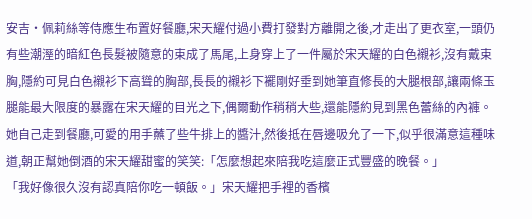安吉·佩莉絲等侍應生布置好餐廳,宋天耀付過小費打發對方離開之後,才走出了更衣室,一頭仍有些潮溼的暗紅色長髮被隨意的束成了馬尾,上身穿上了一件屬於宋天耀的白色襯衫,沒有戴束胸,隱約可見白色襯衫下高聳的胸部,長長的襯衫下襬剛好垂到她筆直修長的大腿根部,讓兩條玉腿能最大限度的暴露在宋天耀的目光之下,偶爾動作稍稍大些,還能隱約見到黑色蕾絲的內褲。
她自己走到餐廳,可愛的用手蘸了些牛排上的醬汁,然後抵在唇邊吸允了一下,似乎很滿意這種味道,朝正幫她倒酒的宋天耀甜蜜的笑笑:「怎麼想起來陪我吃這麼正式豐盛的晚餐。」
「我好像很久沒有認真陪你吃一頓飯。」宋天耀把手裡的香檳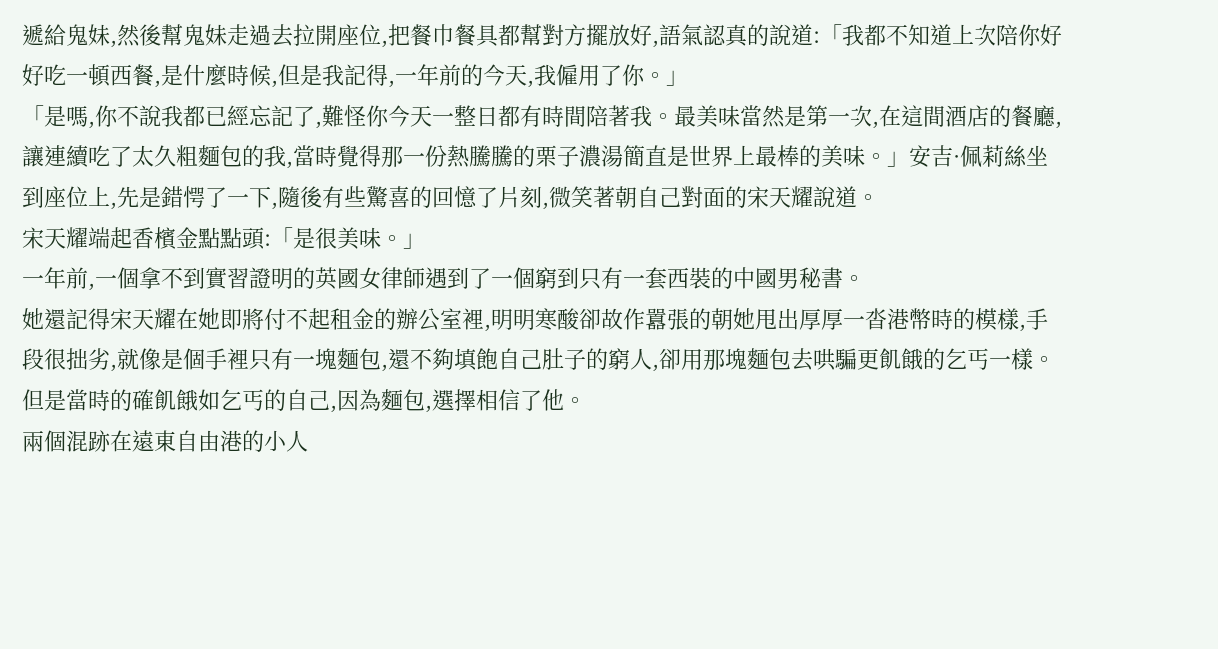遞給鬼妹,然後幫鬼妹走過去拉開座位,把餐巾餐具都幫對方擺放好,語氣認真的說道:「我都不知道上次陪你好好吃一頓西餐,是什麼時候,但是我記得,一年前的今天,我僱用了你。」
「是嗎,你不說我都已經忘記了,難怪你今天一整日都有時間陪著我。最美味當然是第一次,在這間酒店的餐廳,讓連續吃了太久粗麵包的我,當時覺得那一份熱騰騰的栗子濃湯簡直是世界上最棒的美味。」安吉·佩莉絲坐到座位上,先是錯愕了一下,隨後有些驚喜的回憶了片刻,微笑著朝自己對面的宋天耀說道。
宋天耀端起香檳金點點頭:「是很美味。」
一年前,一個拿不到實習證明的英國女律師遇到了一個窮到只有一套西裝的中國男秘書。
她還記得宋天耀在她即將付不起租金的辦公室裡,明明寒酸卻故作囂張的朝她甩出厚厚一沓港幣時的模樣,手段很拙劣,就像是個手裡只有一塊麵包,還不夠填飽自己肚子的窮人,卻用那塊麵包去哄騙更飢餓的乞丐一樣。
但是當時的確飢餓如乞丐的自己,因為麵包,選擇相信了他。
兩個混跡在遠東自由港的小人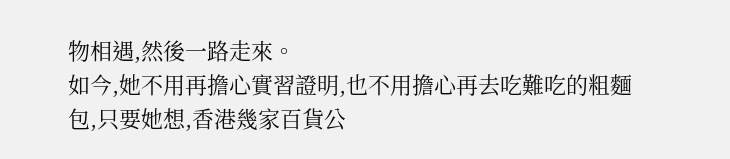物相遇,然後一路走來。
如今,她不用再擔心實習證明,也不用擔心再去吃難吃的粗麵包,只要她想,香港幾家百貨公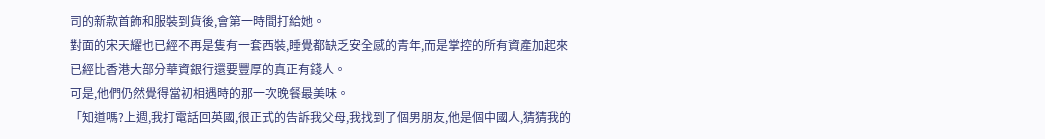司的新款首飾和服裝到貨後,會第一時間打給她。
對面的宋天耀也已經不再是隻有一套西裝,睡覺都缺乏安全感的青年,而是掌控的所有資產加起來已經比香港大部分華資銀行還要豐厚的真正有錢人。
可是,他們仍然覺得當初相遇時的那一次晚餐最美味。
「知道嗎?上週,我打電話回英國,很正式的告訴我父母,我找到了個男朋友,他是個中國人,猜猜我的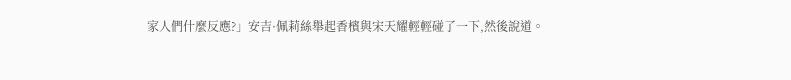家人們什麼反應?」安吉·佩莉絲舉起香檳與宋天耀輕輕碰了一下,然後說道。